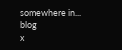somewhere in... blog
x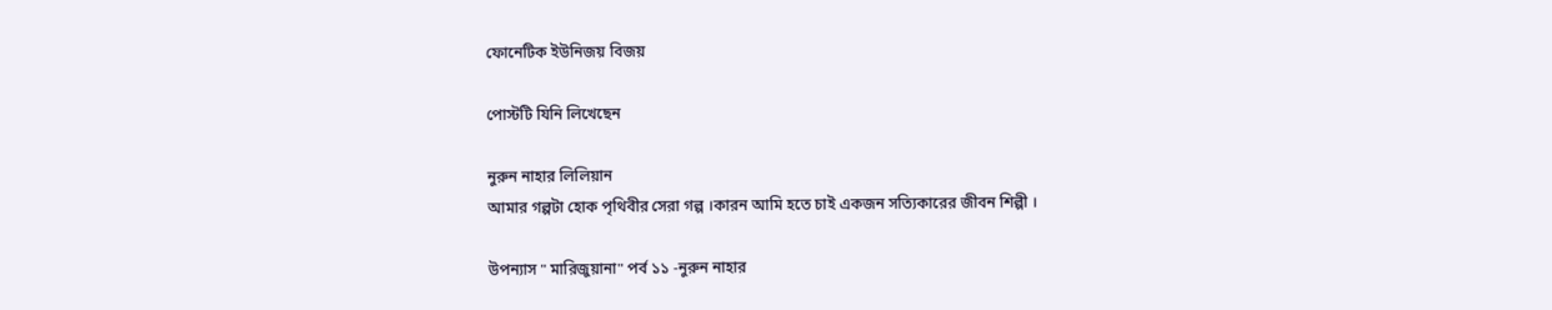ফোনেটিক ইউনিজয় বিজয়

পোস্টটি যিনি লিখেছেন

নুরুন নাহার লিলিয়ান
আমার গল্পটা হোক পৃথিবীর সেরা গল্প ।কারন আমি হতে চাই একজন সত্যিকারের জীবন শিল্পী ।

উপন্যাস " মারিজুয়ানা" পর্ব ১১ -নুরুন নাহার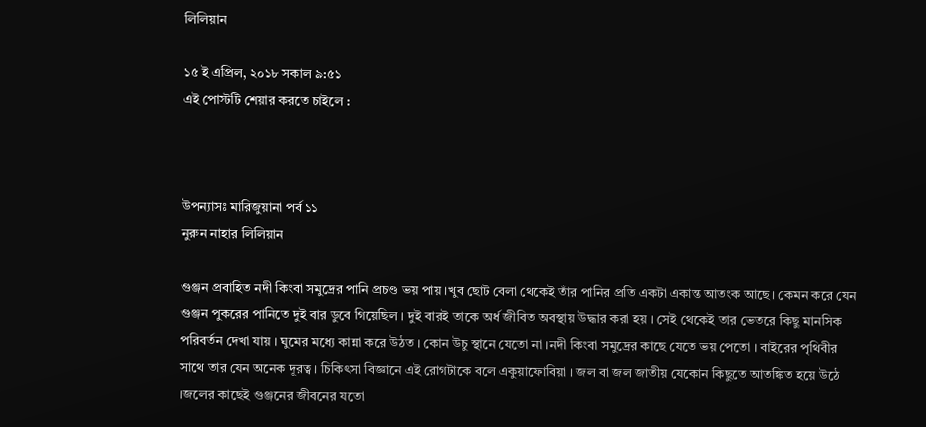লিলিয়ান

১৫ ই এপ্রিল, ২০১৮ সকাল ৯:৫১
এই পোস্টটি শেয়ার করতে চাইলে :



উপন্যাসঃ মারিজুয়ানা পর্ব ১১
নুরুন নাহার লিলিয়ান

গুঞ্জন প্রবাহিত নদী কিংবা সমুদ্রের পানি প্রচণ্ড ভয় পায় ।খুব ছোট বেলা থেকেই তাঁর পানির প্রতি একটা একান্ত আতংক আছে। কেমন করে যেন গুঞ্জন পুকরের পানিতে দুই বার ডুবে গিয়েছিল । দুই বারই তাকে অর্ধ জীবিত অবস্থায় উদ্ধার করা হয় । সেই থেকেই তার ভেতরে কিছু মানসিক পরিবর্তন দেখা যায় । ঘুমের মধ্যে কান্না করে উঠত । কোন উচু স্থানে যেতো না ।নদী কিংবা সমুদ্রের কাছে যেতে ভয় পেতো । বাইরের পৃথিবীর সাথে তার যেন অনেক দূরত্ব । চিকিৎসা বিজ্ঞানে এই রোগটাকে বলে একুয়াফোবিয়া । জল বা জল জাতীয় যেকোন কিছুতে আতঙ্কিত হয়ে উঠে ।জলের কাছেই গুঞ্জনের জীবনের যতো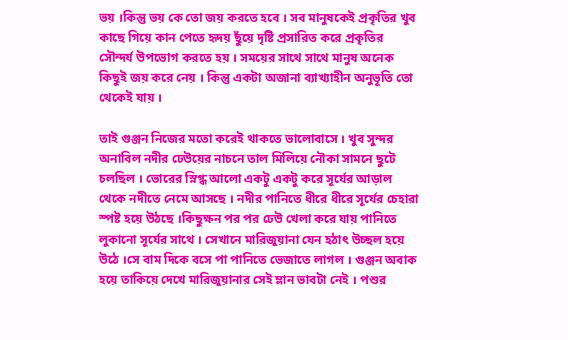ভয় ।কিন্তু ভয় কে তো জয় করতে হবে । সব মানুষকেই প্রকৃতির খুব কাছে গিয়ে কান পেতে হৃদয় ছুঁয়ে দৃষ্টি প্রসারিত করে প্রকৃতির সৌন্দর্য উপভোগ করতে হয় । সময়ের সাথে সাথে মানুষ অনেক কিছুই জয় করে নেয় । কিন্তু একটা অজানা ব্যাখ্যাহীন অনুভূতি তো থেকেই যায় ।

তাই গুঞ্জন নিজের মতো করেই থাকতে ভালোবাসে । খুব সুন্দর অনাবিল নদীর ঢেউয়ের নাচনে তাল মিলিয়ে নৌকা সামনে ছুটে চলছিল । ভোরের স্নিগ্ধ আলো একটু একটু করে সূর্যের আড়াল থেকে নদীতে নেমে আসছে । নদীর পানিতে ধীরে ধীরে সূর্যের চেহারা স্পষ্ট হয়ে উঠছে ।কিছুক্ষন পর পর ঢেউ খেলা করে যায় পানিতে লুকানো সূর্যের সাথে । সেখানে মারিজুয়ানা যেন হঠাৎ উচ্ছল হয়ে উঠে ।সে বাম দিকে বসে পা পানিতে ভেজাতে লাগল । গুঞ্জন অবাক হয়ে তাকিয়ে দেখে মারিজুয়ানার সেই ম্লান ভাবটা নেই । পশুর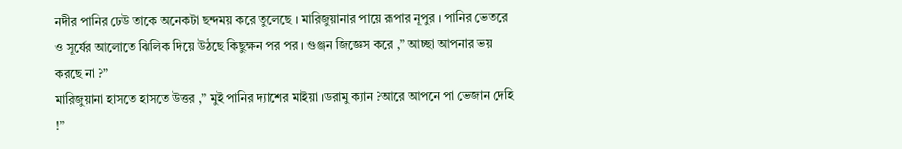নদীর পানির ঢেউ তাকে অনেকটা ছন্দময় করে তুলেছে । মারিজুয়ানার পায়ে রূপার নূপুর । পানির ভেতরে ও সূর্যের আলোতে ঝিলিক দিয়ে উঠছে কিছুক্ষন পর পর । গুঞ্জন জিজ্ঞেস করে ,” আচ্ছা আপনার ভয় করছে না ?”
মারিজুয়ানা হাসতে হাসতে উত্তর ,” মুই পানির দ্যাশের মাইয়া ।ডরামু ক্যান ?আরে আপনে পা ভেজান দেহি !”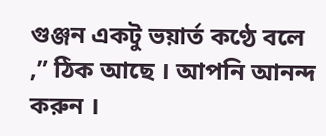গুঞ্জন একটু ভয়ার্ত কণ্ঠে বলে ,” ঠিক আছে । আপনি আনন্দ করুন ।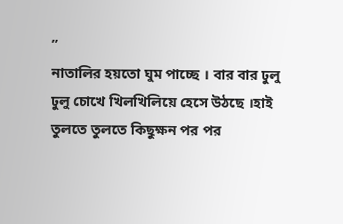”
নাতালির হয়তো ঘুম পাচ্ছে । বার বার ঢুলু ঢুলু চোখে খিলখিলিয়ে হেসে উঠছে ।হাই তুলতে তুলতে কিছুক্ষন পর পর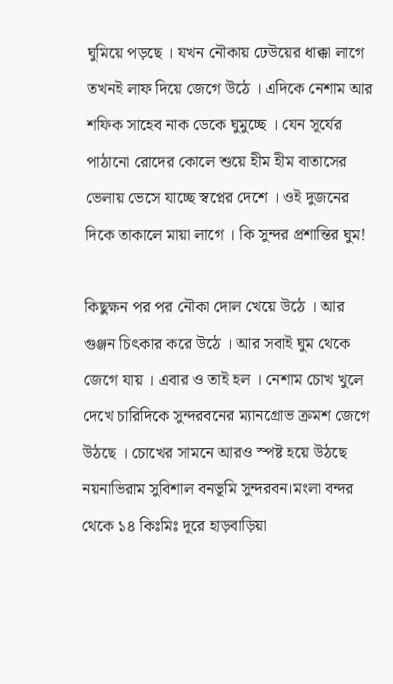ঘুমিয়ে পড়ছে । যখন নৌকায় ঢেউয়ের ধাক্কা লাগে তখনই লাফ দিয়ে জেগে উঠে । এদিকে নেশাম আর শফিক সাহেব নাক ডেকে ঘুমুচ্ছে । যেন সূর্যের পাঠানো রোদের কোলে শুয়ে হীম হীম বাতাসের ভেলায় ভেসে যাচ্ছে স্বপ্নের দেশে । ওই দুজনের দিকে তাকালে মায়া লাগে । কি সুন্দর প্রশান্তির ঘুম!

কিছুক্ষন পর পর নৌকা দোল খেয়ে উঠে । আর গুঞ্জন চিৎকার করে উঠে । আর সবাই ঘুম থেকে জেগে যায় । এবার ও তাই হল । নেশাম চোখ খুলে দেখে চারিদিকে সুন্দরবনের ম্যানগ্রোভ ক্রমশ জেগে উঠছে । চোখের সামনে আরও স্পষ্ট হয়ে উঠছে নয়নাভিরাম সুবিশাল বনভূমি সুন্দরবন।মংলা বন্দর থেকে ১৪ কিঃমিঃ দূরে হাড়বাড়িয়া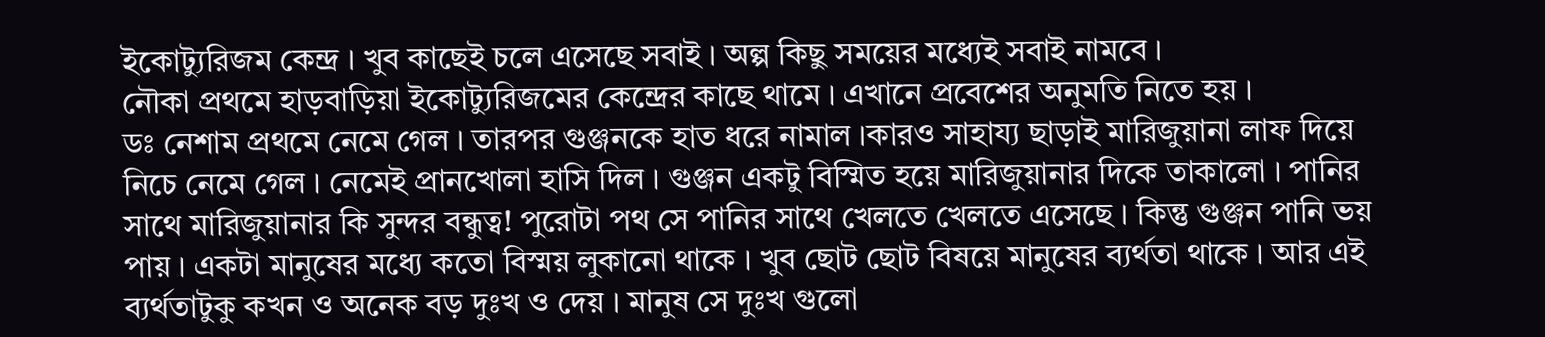ইকোট্যুরিজম কেন্দ্র । খুব কাছেই চলে এসেছে সবাই । অল্প কিছু সময়ের মধ্যেই সবাই নামবে ।
নৌকা প্রথমে হাড়বাড়িয়া ইকোট্যুরিজমের কেন্দ্রের কাছে থামে । এখানে প্রবেশের অনুমতি নিতে হয় ।
ডঃ নেশাম প্রথমে নেমে গেল । তারপর গুঞ্জনকে হাত ধরে নামাল ।কারও সাহায্য ছাড়াই মারিজুয়ানা লাফ দিয়ে নিচে নেমে গেল । নেমেই প্রানখোলা হাসি দিল । গুঞ্জন একটু বিস্মিত হয়ে মারিজুয়ানার দিকে তাকালো । পানির সাথে মারিজুয়ানার কি সুন্দর বন্ধুত্ব! পুরোটা পথ সে পানির সাথে খেলতে খেলতে এসেছে । কিন্তু গুঞ্জন পানি ভয় পায় । একটা মানুষের মধ্যে কতো বিস্ময় লুকানো থাকে । খুব ছোট ছোট বিষয়ে মানুষের ব্যর্থতা থাকে । আর এই ব্যর্থতাটুকু কখন ও অনেক বড় দুঃখ ও দেয় । মানুষ সে দুঃখ গুলো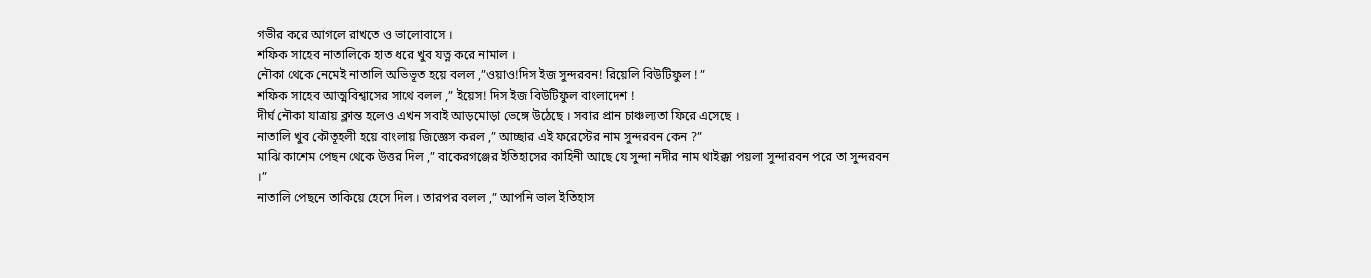গভীর করে আগলে রাখতে ও ভালোবাসে ।
শফিক সাহেব নাতালিকে হাত ধরে খুব যত্ন করে নামাল ।
নৌকা থেকে নেমেই নাতালি অভিভূত হয়ে বলল ,”ওয়াও!দিস ইজ সুন্দরবন! রিয়েলি বিউটিফুল ! ”
শফিক সাহেব আত্মবিশ্বাসের সাথে বলল ,” ইয়েস! দিস ইজ বিউটিফুল বাংলাদেশ !
দীর্ঘ নৌকা যাত্রায় ক্লান্ত হলেও এখন সবাই আড়মোড়া ভেঙ্গে উঠেছে । সবার প্রান চাঞ্চল্যতা ফিরে এসেছে ।
নাতালি খুব কৌতূহলী হয়ে বাংলায় জিজ্ঞেস করল ,” আচ্ছার এই ফরেস্টের নাম সুন্দরবন কেন ?”
মাঝি কাশেম পেছন থেকে উত্তর দিল ,” বাকেরগঞ্জের ইতিহাসের কাহিনী আছে যে সুন্দা নদীর নাম থাইক্কা পয়লা সুন্দারবন পরে তা সুন্দরবন ।”
নাতালি পেছনে তাকিয়ে হেসে দিল । তারপর বলল ,” আপনি ভাল ইতিহাস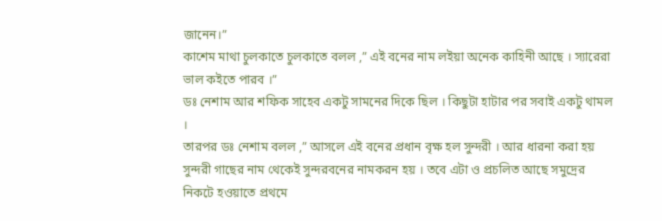জানেন।”
কাশেম মাথা চুলকাতে চুলকাতে বলল ,” এই বনের নাম লইয়া অনেক কাহিনী আছে । স্যারেরা ভাল কইতে পারব ।”
ডঃ নেশাম আর শফিক সাহেব একটু সামনের দিকে ছিল । কিছুটা হাটার পর সবাই একটু থামল ।
তারপর ডঃ নেশাম বলল ,” আসলে এই বনের প্রধান বৃক্ষ হল সুন্দরী । আর ধারনা করা হয় সুন্দরী গাছের নাম থেকেই সুন্দরবনের নামকরন হয় । তবে এটা ও প্রচলিত আছে সমুদ্রের নিকটে হওয়াতে প্রথমে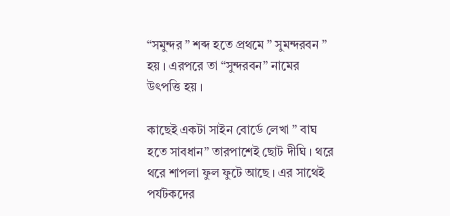“সমুন্দর ” শব্দ হতে প্রথমে ” সুমন্দরবন ” হয় । এরপরে তা “সুন্দরবন” নামের উৎপত্তি হয় ।

কাছেই একটা সাইন বোর্ডে লেখা ” বাঘ হতে সাবধান” তারপাশেই ছোট দীঘি । থরে থরে শাপলা ফুল ফুটে আছে । এর সাথেই পর্যটকদের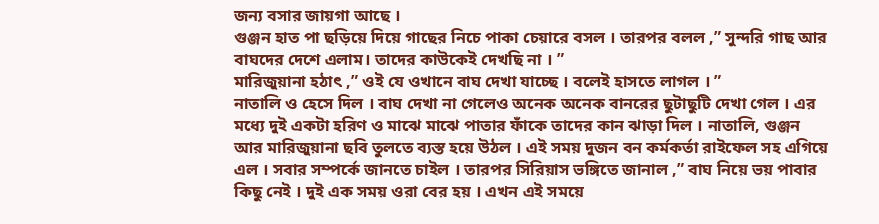জন্য বসার জায়গা আছে ।
গুঞ্জন হাত পা ছড়িয়ে দিয়ে গাছের নিচে পাকা চেয়ারে বসল । তারপর বলল ,” সুন্দরি গাছ আর বাঘদের দেশে এলাম। তাদের কাউকেই দেখছি না । ”
মারিজুয়ানা হঠাৎ ,” ওই যে ওখানে বাঘ দেখা যাচ্ছে । বলেই হাসতে লাগল । ”
নাতালি ও হেসে দিল । বাঘ দেখা না গেলেও অনেক অনেক বানরের ছুটাছুটি দেখা গেল । এর মধ্যে দুই একটা হরিণ ও মাঝে মাঝে পাতার ফাঁকে তাদের কান ঝাড়া দিল । নাতালি, গুঞ্জন আর মারিজুয়ানা ছবি তুলতে ব্যস্ত হয়ে উঠল । এই সময় দুজন বন কর্মকর্তা রাইফেল সহ এগিয়ে এল । সবার সম্পর্কে জানতে চাইল । তারপর সিরিয়াস ভঙ্গিতে জানাল ,” বাঘ নিয়ে ভয় পাবার কিছু নেই । দুই এক সময় ওরা বের হয় । এখন এই সময়ে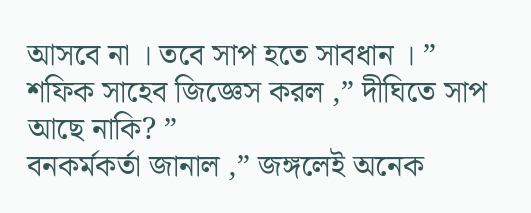আসবে না । তবে সাপ হতে সাবধান । ”
শফিক সাহেব জিজ্ঞেস করল ,” দীঘিতে সাপ আছে নাকি? ”
বনকর্মকর্তা জানাল ,” জঙ্গলেই অনেক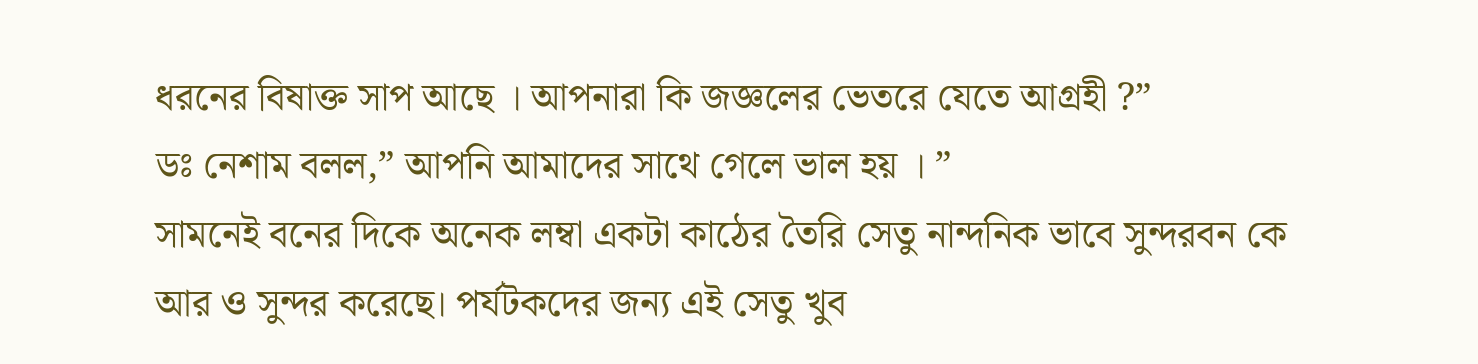ধরনের বিষাক্ত সাপ আছে । আপনারা কি জজ্ঞলের ভেতরে যেতে আগ্রহী ?”
ডঃ নেশাম বলল,” আপনি আমাদের সাথে গেলে ভাল হয় । ”
সামনেই বনের দিকে অনেক লম্বা একটা কাঠের তৈরি সেতু নান্দনিক ভাবে সুন্দরবন কে আর ও সুন্দর করেছে। পর্যটকদের জন্য এই সেতু খুব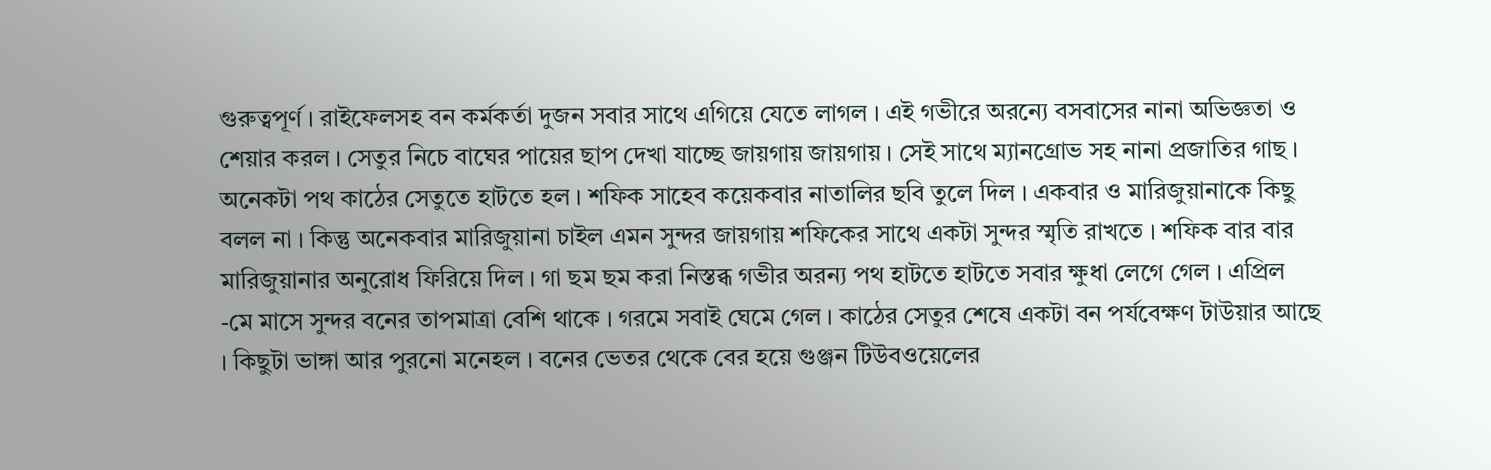গুরুত্বপূর্ণ । রাইফেলসহ বন কর্মকর্তা দুজন সবার সাথে এগিয়ে যেতে লাগল । এই গভীরে অরন্যে বসবাসের নানা অভিজ্ঞতা ও শেয়ার করল । সেতুর নিচে বাঘের পায়ের ছাপ দেখা যাচ্ছে জায়গায় জায়গায় । সেই সাথে ম্যানগ্রোভ সহ নানা প্রজাতির গাছ । অনেকটা পথ কাঠের সেতুতে হাটতে হল । শফিক সাহেব কয়েকবার নাতালির ছবি তুলে দিল । একবার ও মারিজুয়ানাকে কিছু বলল না । কিন্তু অনেকবার মারিজুয়ানা চাইল এমন সুন্দর জায়গায় শফিকের সাথে একটা সুন্দর স্মৃতি রাখতে । শফিক বার বার মারিজুয়ানার অনুরোধ ফিরিয়ে দিল । গা ছম ছম করা নিস্তব্ধ গভীর অরন্য পথ হাটতে হাটতে সবার ক্ষুধা লেগে গেল । এপ্রিল -মে মাসে সুন্দর বনের তাপমাত্রা বেশি থাকে । গরমে সবাই ঘেমে গেল । কাঠের সেতুর শেষে একটা বন পর্যবেক্ষণ টাউয়ার আছে । কিছুটা ভাঙ্গা আর পুরনো মনেহল । বনের ভেতর থেকে বের হয়ে গুঞ্জন টিউবওয়েলের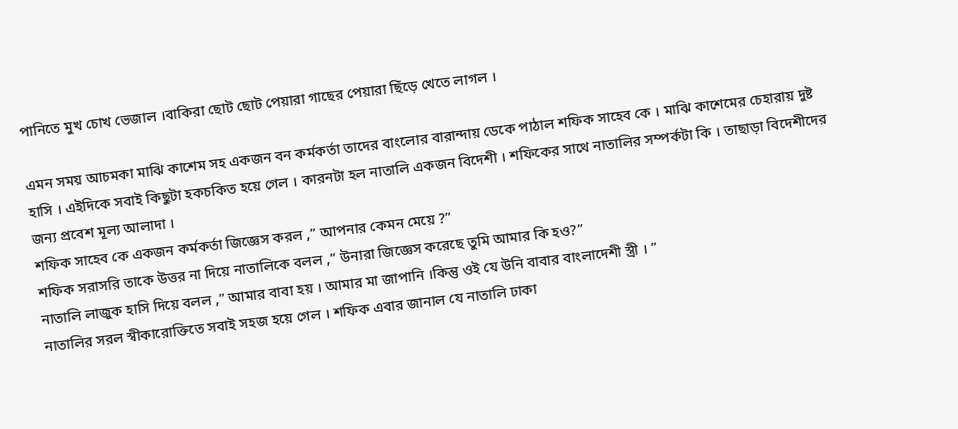পানিতে মুখ চোখ ভেজাল ।বাকিরা ছোট ছোট পেয়ারা গাছের পেয়ারা ছিঁড়ে খেতে লাগল ।

এমন সময় আচমকা মাঝি কাশেম সহ একজন বন কর্মকর্তা তাদের বাংলোর বারান্দায় ডেকে পাঠাল শফিক সাহেব কে । মাঝি কাশেমের চেহারায় দুষ্ট হাসি । এইদিকে সবাই কিছুটা হকচকিত হয়ে গেল । কারনটা হল নাতালি একজন বিদেশী । শফিকের সাথে নাতালির সম্পর্কটা কি । তাছাড়া বিদেশীদের জন্য প্রবেশ মূল্য আলাদা ।
শফিক সাহেব কে একজন কর্মকর্তা জিজ্ঞেস করল ,” আপনার কেমন মেয়ে ?”
শফিক সরাসরি তাকে উত্তর না দিয়ে নাতালিকে বলল ,” উনারা জিজ্ঞেস করেছে তুমি আমার কি হও?”
নাতালি লাজুক হাসি দিয়ে বলল ,” আমার বাবা হয় । আমার মা জাপানি ।কিন্তু ওই যে উনি বাবার বাংলাদেশী স্ত্রী । ”
নাতালির সরল স্বীকারোক্তিতে সবাই সহজ হয়ে গেল । শফিক এবার জানাল যে নাতালি ঢাকা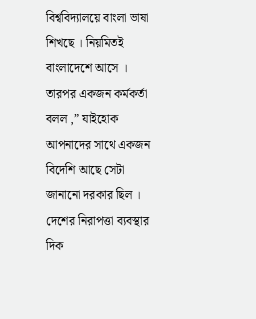বিশ্ববিদ্যালয়ে বাংলা ভাষা শিখছে । নিয়মিতই বাংলাদেশে আসে ।
তারপর একজন কর্মকর্তা বলল ,” যাইহোক আপনাদের সাথে একজন বিদেশি আছে সেটা জানানো দরকার ছিল । দেশের নিরাপত্তা ব্যবস্থার দিক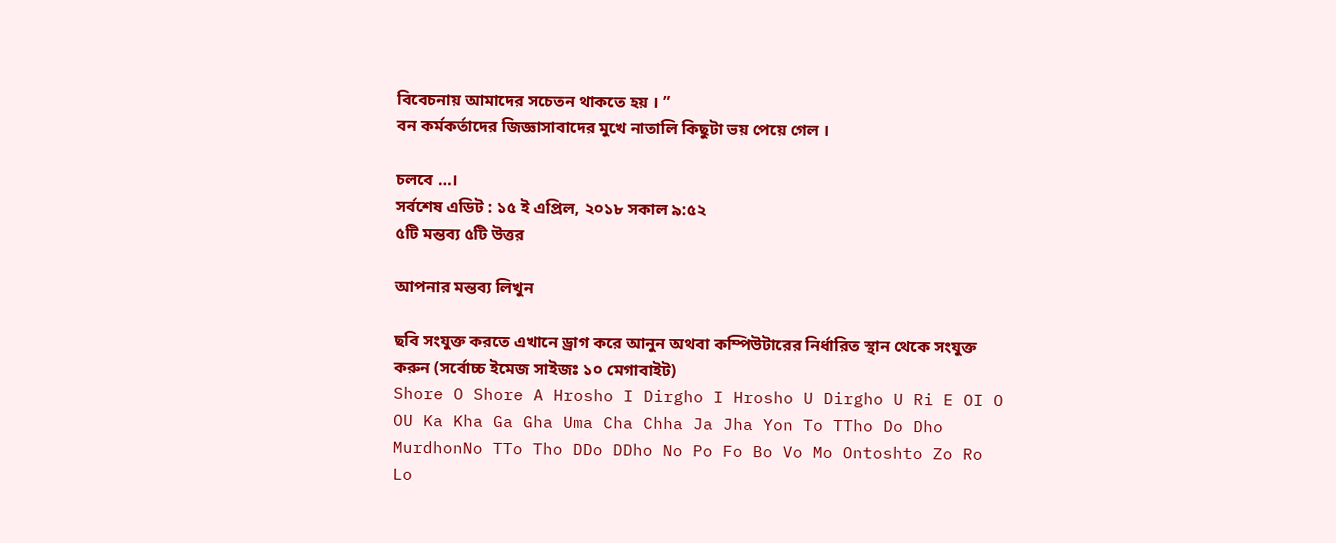বিবেচনায় আমাদের সচেতন থাকতে হয় । ”
বন কর্মকর্তাদের জিজ্ঞাসাবাদের মুখে নাতালি কিছুটা ভয় পেয়ে গেল ।

চলবে …।
সর্বশেষ এডিট : ১৫ ই এপ্রিল, ২০১৮ সকাল ৯:৫২
৫টি মন্তব্য ৫টি উত্তর

আপনার মন্তব্য লিখুন

ছবি সংযুক্ত করতে এখানে ড্রাগ করে আনুন অথবা কম্পিউটারের নির্ধারিত স্থান থেকে সংযুক্ত করুন (সর্বোচ্চ ইমেজ সাইজঃ ১০ মেগাবাইট)
Shore O Shore A Hrosho I Dirgho I Hrosho U Dirgho U Ri E OI O OU Ka Kha Ga Gha Uma Cha Chha Ja Jha Yon To TTho Do Dho MurdhonNo TTo Tho DDo DDho No Po Fo Bo Vo Mo Ontoshto Zo Ro Lo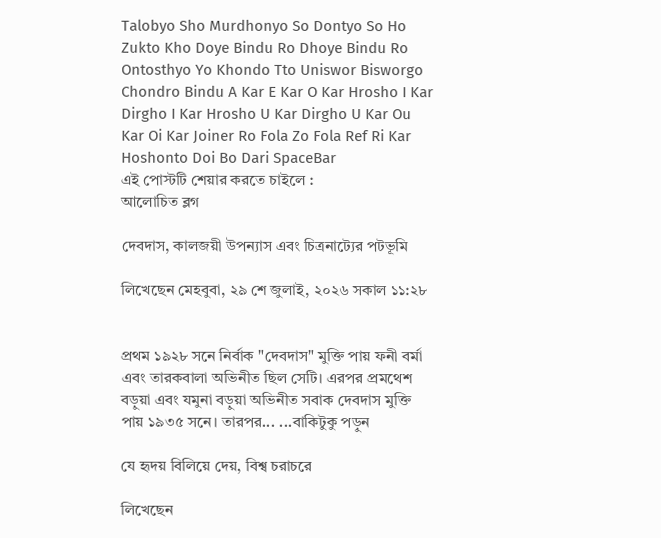Talobyo Sho Murdhonyo So Dontyo So Ho Zukto Kho Doye Bindu Ro Dhoye Bindu Ro Ontosthyo Yo Khondo Tto Uniswor Bisworgo Chondro Bindu A Kar E Kar O Kar Hrosho I Kar Dirgho I Kar Hrosho U Kar Dirgho U Kar Ou Kar Oi Kar Joiner Ro Fola Zo Fola Ref Ri Kar Hoshonto Doi Bo Dari SpaceBar
এই পোস্টটি শেয়ার করতে চাইলে :
আলোচিত ব্লগ

দেবদাস, কালজয়ী উপন্যাস এবং চিত্রনাট্যের পটভূমি

লিখেছেন মেহবুবা, ২৯ শে জুলাই, ২০২৬ সকাল ১১:২৮


প্রথম ১৯২৮ সনে নির্বাক "দেবদাস" মুক্তি পায় ফনী বর্মা এবং তারকবালা অভিনীত ছিল সেটি। এরপর প্রমথেশ বড়ুয়া এবং যমুনা বড়ুয়া অভিনীত সবাক দেবদাস মুক্তি পায় ১৯৩৫ সনে। তারপর... ...বাকিটুকু পড়ুন

যে হৃদয় বিলিয়ে দেয়, বিশ্ব চরাচরে

লিখেছেন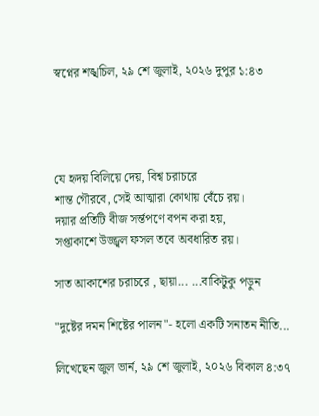স্বপ্নের শঙ্খচিল, ২৯ শে জুলাই, ২০২৬ দুপুর ১:৪৩




যে হৃদয় বিলিয়ে দেয়, বিশ্ব চরাচরে
শান্ত গৌরবে, সেই আত্মারা কোথায় বেঁচে রয়।
দয়ার প্রতিটি বীজ সর্ন্তপণে বপন করা হয়,
সপ্তাকাশে উজ্জ্বল ফসল তবে অবধারিত রয়।

সাত আকাশের চরাচরে , ছায়া... ...বাকিটুকু পড়ুন

"দুষ্টের দমন শিষ্টের পালন"- হলো একটি সনাতন নীতি...

লিখেছেন জুল ভার্ন, ২৯ শে জুলাই, ২০২৬ বিকাল ৪:৩৭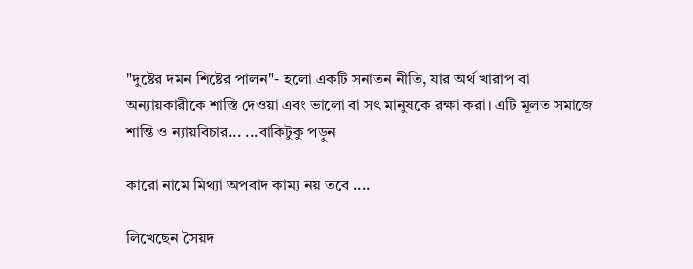"দুষ্টের দমন শিষ্টের পালন"- হলো একটি সনাতন নীতি, যার অর্থ খারাপ বা অন্যায়কারীকে শাস্তি দেওয়া এবং ভালো বা সৎ মানুষকে রক্ষা করা। এটি মূলত সমাজে শান্তি ও ন্যায়বিচার... ...বাকিটুকু পড়ুন

কারো নামে মিথ্যা অপবাদ কাম্য নয় তবে ....

লিখেছেন সৈয়দ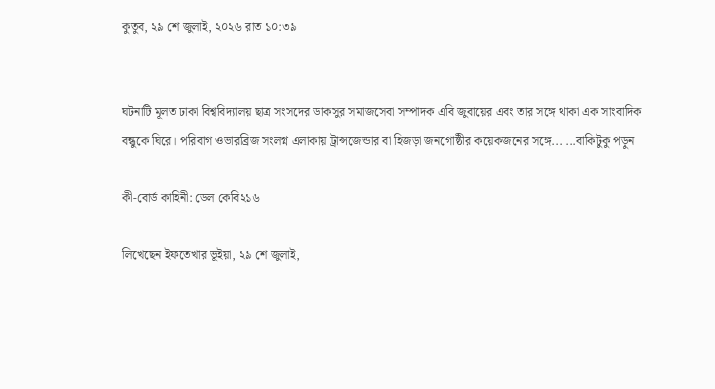কুতুব, ২৯ শে জুলাই, ২০২৬ রাত ১০:৩৯


ঘটনাটি মূলত ঢাকা বিশ্ববিদ্যালয় ছাত্র সংসদের ডাকসুর সমাজসেবা সম্পাদক এবি জুবায়ের এবং তার সঙ্গে থাকা এক সাংবাদিক বন্ধুকে ঘিরে। পরিবাগ ওভারব্রিজ সংলগ্ন এলাকায় ট্রান্সজেন্ডার বা হিজড়া জনগোষ্ঠীর কয়েকজনের সঙ্গে... ...বাকিটুকু পড়ুন

কী-বোর্ড কাহিনী: ডেল কেবি২১৬

লিখেছেন ইফতেখার ভূইয়া, ২৯ শে জুলাই,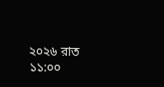২০২৬ রাত ১১:০০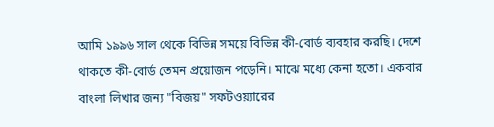আমি ১৯৯৬ সাল থেকে বিভিন্ন সময়ে বিভিন্ন কী-বোর্ড ব্যবহার করছি। দেশে থাকতে কী-বোর্ড তেমন প্রয়োজন পড়েনি। মাঝে মধ্যে কেনা হতো। একবার বাংলা লিখার জন্য "বিজয়" সফটওয়্যারের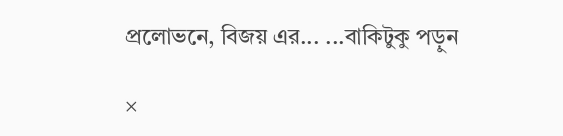প্রলোভনে, বিজয় এর... ...বাকিটুকু পড়ুন

×